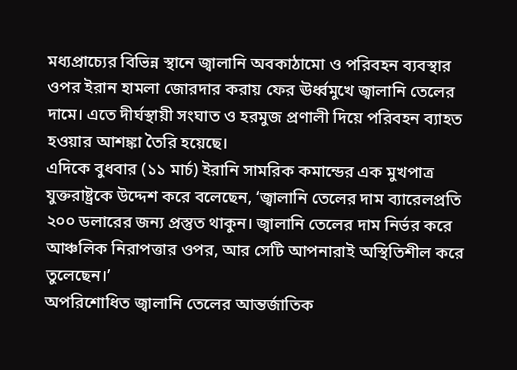মধ্যপ্রাচ্যের বিভিন্ন স্থানে জ্বালানি অবকাঠামো ও পরিবহন ব্যবস্থার ওপর ইরান হামলা জোরদার করায় ফের ঊর্ধ্বমুখে জ্বালানি তেলের দামে। এতে দীর্ঘস্থায়ী সংঘাত ও হরমুজ প্রণালী দিয়ে পরিবহন ব্যাহত হওয়ার আশঙ্কা তৈরি হয়েছে।
এদিকে বুধবার (১১ মার্চ) ইরানি সামরিক কমান্ডের এক মুখপাত্র যুক্তরাষ্ট্রকে উদ্দেশ করে বলেছেন, ‘জ্বালানি তেলের দাম ব্যারেলপ্রতি ২০০ ডলারের জন্য প্রস্তুত থাকুন। জ্বালানি তেলের দাম নির্ভর করে আঞ্চলিক নিরাপত্তার ওপর, আর সেটি আপনারাই অস্থিতিশীল করে তুলেছেন।’
অপরিশোধিত জ্বালানি তেলের আন্তর্জাতিক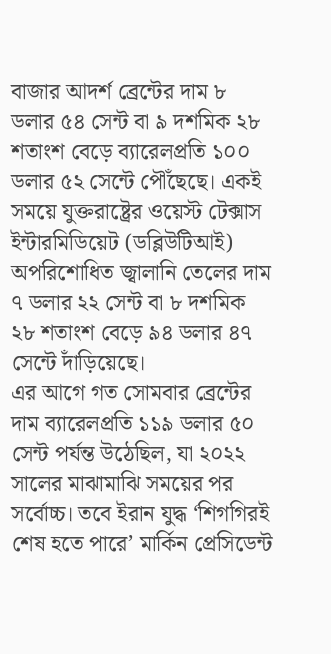বাজার আদর্শ ব্রেন্টের দাম ৮ ডলার ৫৪ সেন্ট বা ৯ দশমিক ২৮ শতাংশ বেড়ে ব্যারেলপ্রতি ১০০ ডলার ৫২ সেন্টে পৌঁছেছে। একই সময়ে যুক্তরাষ্ট্রের ওয়েস্ট টেক্সাস ইন্টারমিডিয়েট (ডব্লিউটিআই) অপরিশোধিত জ্বালানি তেলের দাম ৭ ডলার ২২ সেন্ট বা ৮ দশমিক ২৮ শতাংশ বেড়ে ৯৪ ডলার ৪৭ সেন্টে দাঁড়িয়েছে।
এর আগে গত সোমবার ব্রেন্টের দাম ব্যারেলপ্রতি ১১৯ ডলার ৫০ সেন্ট পর্যন্ত উঠেছিল, যা ২০২২ সালের মাঝামাঝি সময়ের পর সর্বোচ্চ। তবে ইরান যুদ্ধ ‘শিগগিরই শেষ হতে পারে’ মার্কিন প্রেসিডেন্ট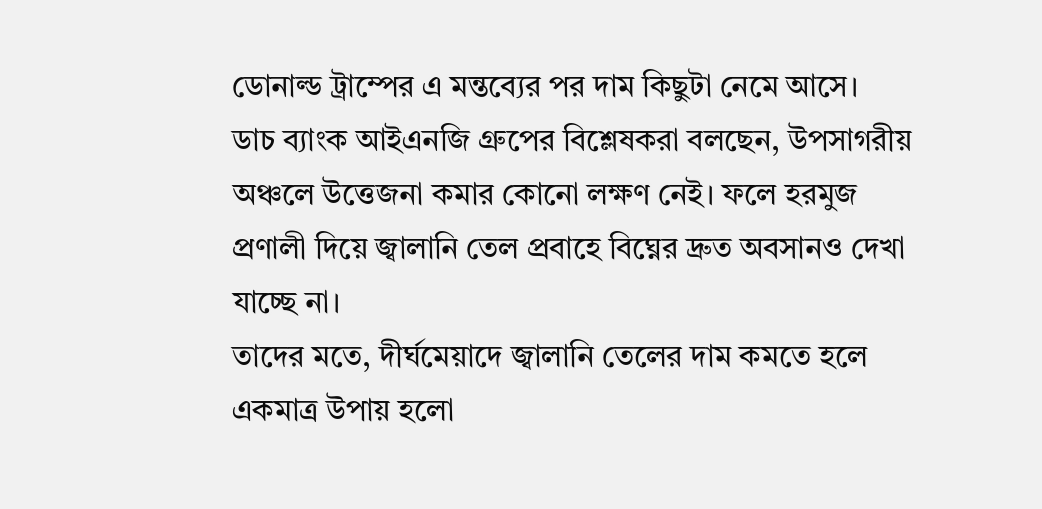ডোনাল্ড ট্রাম্পের এ মন্তব্যের পর দাম কিছুটা নেমে আসে।
ডাচ ব্যাংক আইএনজি গ্রুপের বিশ্লেষকরা বলছেন, উপসাগরীয় অঞ্চলে উত্তেজনা কমার কোনো লক্ষণ নেই। ফলে হরমুজ প্রণালী দিয়ে জ্বালানি তেল প্রবাহে বিঘ্নের দ্রুত অবসানও দেখা যাচ্ছে না।
তাদের মতে, দীর্ঘমেয়াদে জ্বালানি তেলের দাম কমতে হলে একমাত্র উপায় হলো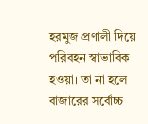হরমুজ প্রণালী দিয়ে পরিবহন স্বাভাবিক হওয়া। তা না হলে বাজারের সর্বোচ্চ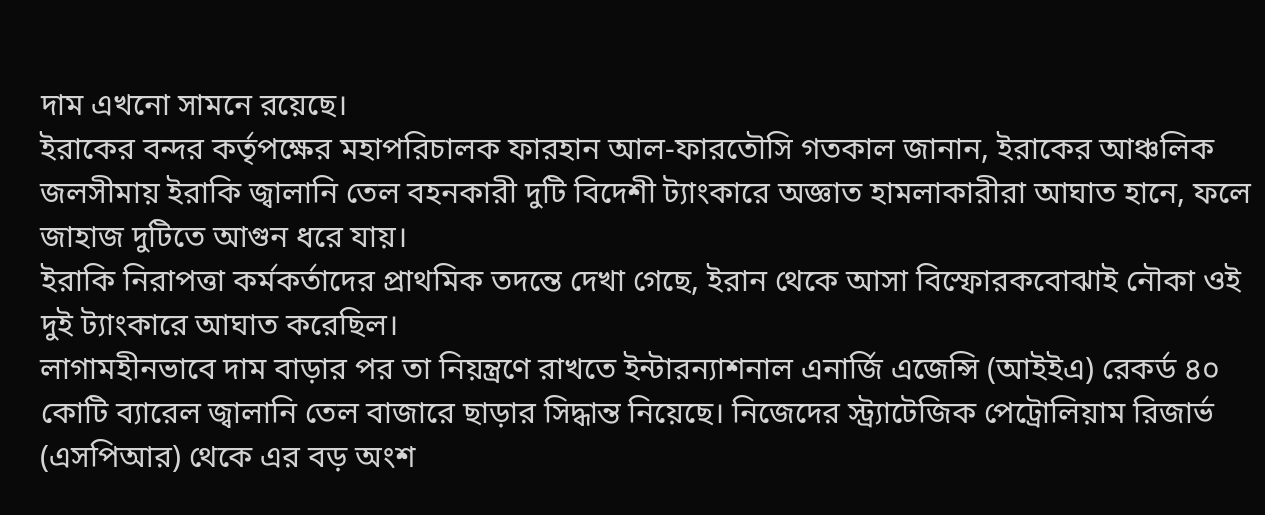দাম এখনো সামনে রয়েছে।
ইরাকের বন্দর কর্তৃপক্ষের মহাপরিচালক ফারহান আল-ফারতৌসি গতকাল জানান, ইরাকের আঞ্চলিক জলসীমায় ইরাকি জ্বালানি তেল বহনকারী দুটি বিদেশী ট্যাংকারে অজ্ঞাত হামলাকারীরা আঘাত হানে, ফলে জাহাজ দুটিতে আগুন ধরে যায়।
ইরাকি নিরাপত্তা কর্মকর্তাদের প্রাথমিক তদন্তে দেখা গেছে, ইরান থেকে আসা বিস্ফোরকবোঝাই নৌকা ওই দুই ট্যাংকারে আঘাত করেছিল।
লাগামহীনভাবে দাম বাড়ার পর তা নিয়ন্ত্রণে রাখতে ইন্টারন্যাশনাল এনার্জি এজেন্সি (আইইএ) রেকর্ড ৪০ কোটি ব্যারেল জ্বালানি তেল বাজারে ছাড়ার সিদ্ধান্ত নিয়েছে। নিজেদের স্ট্র্যাটেজিক পেট্রোলিয়াম রিজার্ভ (এসপিআর) থেকে এর বড় অংশ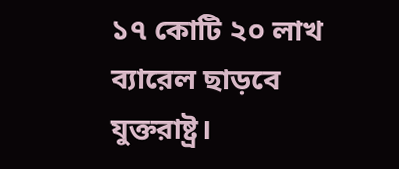১৭ কোটি ২০ লাখ ব্যারেল ছাড়বে যুক্তরাষ্ট্র।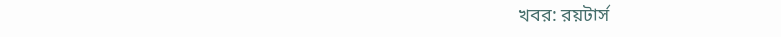খবর: রয়টার্স